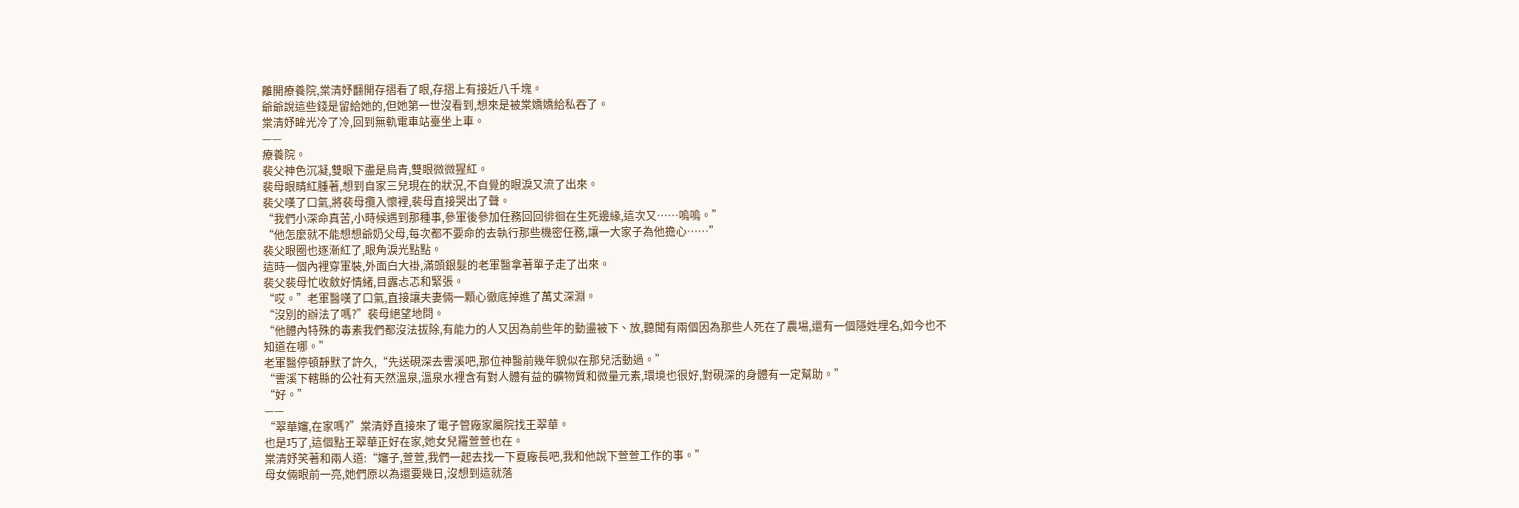離開療養院,棠清妤翻開存摺看了眼,存摺上有接近八千塊。
爺爺說這些錢是留給她的,但她第一世沒看到,想來是被棠嬌嬌給私吞了。
棠清妤眸光冷了冷,回到無軌電車站臺坐上車。
——
療養院。
裴父神色沉凝,雙眼下盡是烏青,雙眼微微猩紅。
裴母眼睛紅腫著,想到自家三兒現在的狀況,不自覺的眼淚又流了出來。
裴父嘆了口氣,將裴母攬入懷裡,裴母直接哭出了聲。
“我們小深命真苦,小時候遇到那種事,參軍後參加任務回回徘徊在生死邊緣,這次又……嗚嗚。”
“他怎麼就不能想想爺奶父母,每次都不要命的去執行那些機密任務,讓一大家子為他擔心……”
裴父眼圈也逐漸紅了,眼角淚光點點。
這時一個內裡穿軍裝,外面白大褂,滿頭銀髮的老軍醫拿著單子走了出來。
裴父裴母忙收斂好情緒,目露忐忑和緊張。
“哎。”老軍醫嘆了口氣,直接讓夫妻倆一顆心徹底掉進了萬丈深淵。
“沒別的辦法了嗎?”裴母絕望地問。
“他體內特殊的毒素我們都沒法拔除,有能力的人又因為前些年的動盪被下、放,聽聞有兩個因為那些人死在了農場,還有一個隱姓埋名,如今也不知道在哪。”
老軍醫停頓靜默了許久,“先送硯深去霅溪吧,那位神醫前幾年貌似在那兒活動過。”
“霅溪下轄縣的公社有天然溫泉,溫泉水裡含有對人體有益的礦物質和微量元素,環境也很好,對硯深的身體有一定幫助。”
“好。”
——
“翠華嬸,在家嗎?”棠清妤直接來了電子管廠家屬院找王翠華。
也是巧了,這個點王翠華正好在家,她女兒羅萱萱也在。
棠清妤笑著和兩人道:“嬸子,萱萱,我們一起去找一下夏廠長吧,我和他說下萱萱工作的事。”
母女倆眼前一亮,她們原以為還要幾日,沒想到這就落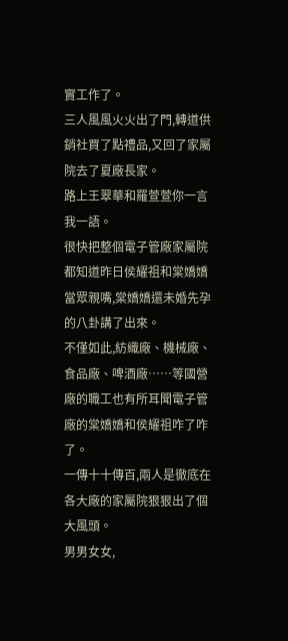實工作了。
三人風風火火出了門,轉道供銷社買了點禮品,又回了家屬院去了夏廠長家。
路上王翠華和羅萱萱你一言我一語。
很快把整個電子管廠家屬院都知道昨日侯耀祖和棠嬌嬌當眾親嘴,棠嬌嬌還未婚先孕的八卦講了出來。
不僅如此,紡織廠、機械廠、食品廠、啤酒廠……等國營廠的職工也有所耳聞電子管廠的棠嬌嬌和侯耀祖咋了咋了。
一傳十十傳百,兩人是徹底在各大廠的家屬院狠狠出了個大風頭。
男男女女,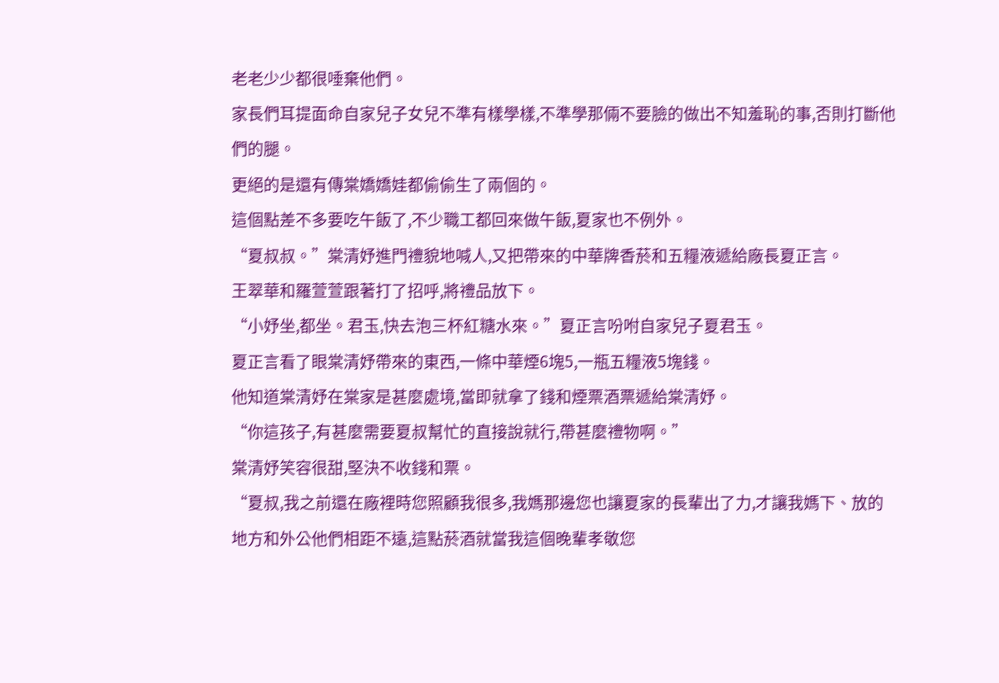老老少少都很唾棄他們。
家長們耳提面命自家兒子女兒不準有樣學樣,不準學那倆不要臉的做出不知羞恥的事,否則打斷他們的腿。
更絕的是還有傳棠嬌嬌娃都偷偷生了兩個的。
這個點差不多要吃午飯了,不少職工都回來做午飯,夏家也不例外。
“夏叔叔。”棠清妤進門禮貌地喊人,又把帶來的中華牌香菸和五糧液遞給廠長夏正言。
王翠華和羅萱萱跟著打了招呼,將禮品放下。
“小妤坐,都坐。君玉,快去泡三杯紅糖水來。”夏正言吩咐自家兒子夏君玉。
夏正言看了眼棠清妤帶來的東西,一條中華煙6塊5,一瓶五糧液5塊錢。
他知道棠清妤在棠家是甚麼處境,當即就拿了錢和煙票酒票遞給棠清妤。
“你這孩子,有甚麼需要夏叔幫忙的直接說就行,帶甚麼禮物啊。”
棠清妤笑容很甜,堅決不收錢和票。
“夏叔,我之前還在廠裡時您照顧我很多,我媽那邊您也讓夏家的長輩出了力,才讓我媽下、放的地方和外公他們相距不遠,這點菸酒就當我這個晚輩孝敬您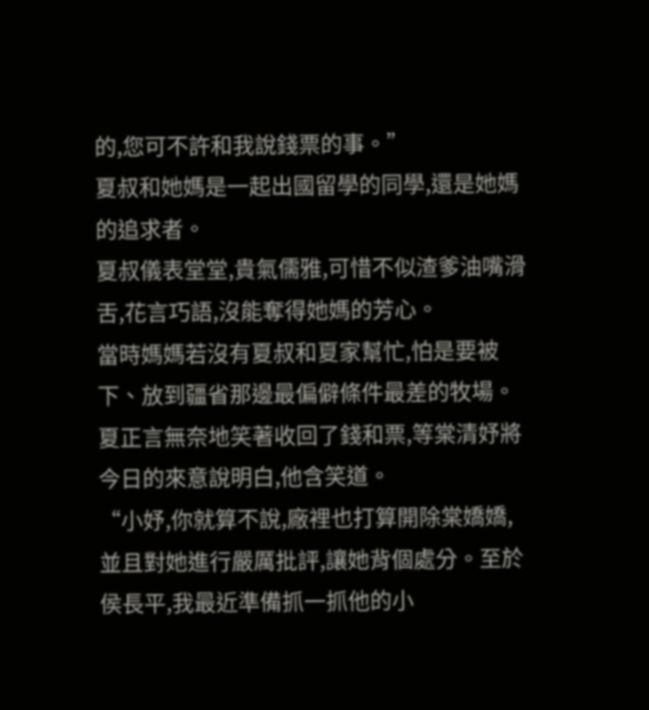的,您可不許和我說錢票的事。”
夏叔和她媽是一起出國留學的同學,還是她媽的追求者。
夏叔儀表堂堂,貴氣儒雅,可惜不似渣爹油嘴滑舌,花言巧語,沒能奪得她媽的芳心。
當時媽媽若沒有夏叔和夏家幫忙,怕是要被下、放到疆省那邊最偏僻條件最差的牧場。
夏正言無奈地笑著收回了錢和票,等棠清妤將今日的來意說明白,他含笑道。
“小妤,你就算不說,廠裡也打算開除棠嬌嬌,並且對她進行嚴厲批評,讓她背個處分。至於侯長平,我最近準備抓一抓他的小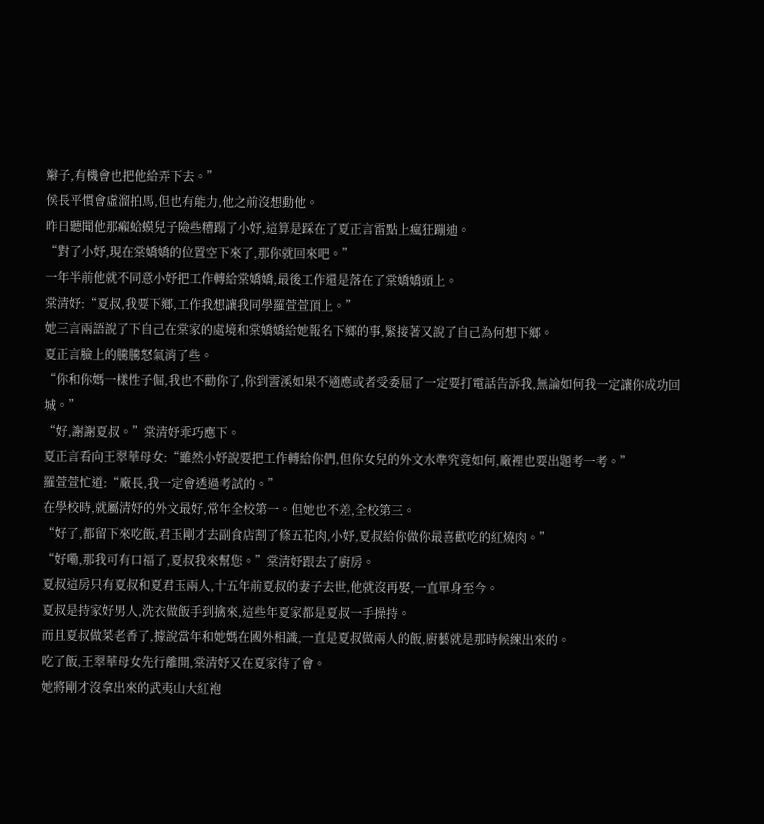辮子,有機會也把他給弄下去。”
侯長平慣會虛溜拍馬,但也有能力,他之前沒想動他。
昨日聽聞他那癩蛤蟆兒子險些糟蹋了小妤,這算是踩在了夏正言雷點上瘋狂蹦迪。
“對了小妤,現在棠嬌嬌的位置空下來了,那你就回來吧。”
一年半前他就不同意小妤把工作轉給棠嬌嬌,最後工作還是落在了棠嬌嬌頭上。
棠清妤:“夏叔,我要下鄉,工作我想讓我同學羅萱萱頂上。”
她三言兩語說了下自己在棠家的處境和棠嬌嬌給她報名下鄉的事,緊接著又說了自己為何想下鄉。
夏正言臉上的騰騰怒氣消了些。
“你和你媽一樣性子倔,我也不勸你了,你到霅溪如果不適應或者受委屈了一定要打電話告訴我,無論如何我一定讓你成功回城。”
“好,謝謝夏叔。”棠清妤乖巧應下。
夏正言看向王翠華母女:“雖然小妤說要把工作轉給你們,但你女兒的外文水準究竟如何,廠裡也要出題考一考。”
羅萱萱忙道:“廠長,我一定會透過考試的。”
在學校時,就屬清妤的外文最好,常年全校第一。但她也不差,全校第三。
“好了,都留下來吃飯,君玉剛才去副食店割了條五花肉,小妤,夏叔給你做你最喜歡吃的紅燒肉。”
“好嘞,那我可有口福了,夏叔我來幫您。”棠清妤跟去了廚房。
夏叔這房只有夏叔和夏君玉兩人,十五年前夏叔的妻子去世,他就沒再娶,一直單身至今。
夏叔是持家好男人,洗衣做飯手到擒來,這些年夏家都是夏叔一手操持。
而且夏叔做菜老香了,據說當年和她媽在國外相識,一直是夏叔做兩人的飯,廚藝就是那時候練出來的。
吃了飯,王翠華母女先行離開,棠清妤又在夏家待了會。
她將剛才沒拿出來的武夷山大紅袍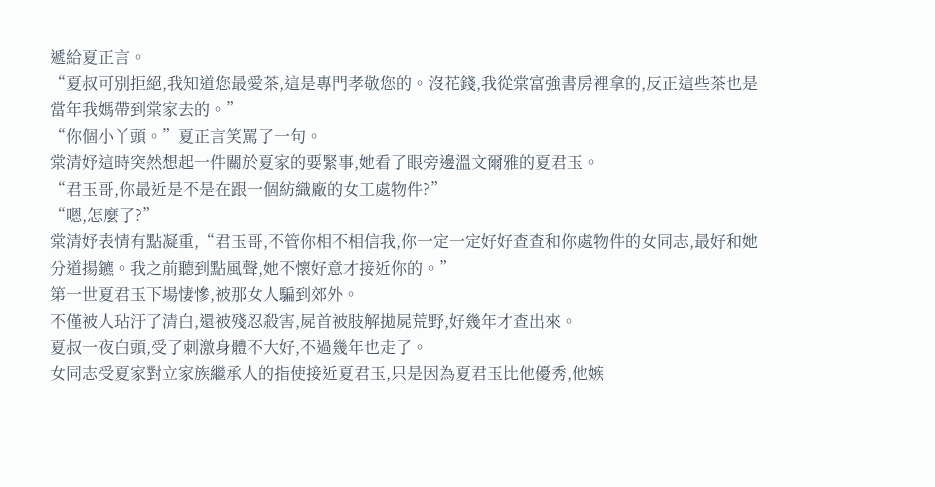遞給夏正言。
“夏叔可別拒絕,我知道您最愛茶,這是專門孝敬您的。沒花錢,我從棠富強書房裡拿的,反正這些茶也是當年我媽帶到棠家去的。”
“你個小丫頭。”夏正言笑罵了一句。
棠清妤這時突然想起一件關於夏家的要緊事,她看了眼旁邊溫文爾雅的夏君玉。
“君玉哥,你最近是不是在跟一個紡織廠的女工處物件?”
“嗯,怎麼了?”
棠清妤表情有點凝重,“君玉哥,不管你相不相信我,你一定一定好好查查和你處物件的女同志,最好和她分道揚鑣。我之前聽到點風聲,她不懷好意才接近你的。”
第一世夏君玉下場悽慘,被那女人騙到郊外。
不僅被人玷汙了清白,還被殘忍殺害,屍首被肢解拋屍荒野,好幾年才查出來。
夏叔一夜白頭,受了刺激身體不大好,不過幾年也走了。
女同志受夏家對立家族繼承人的指使接近夏君玉,只是因為夏君玉比他優秀,他嫉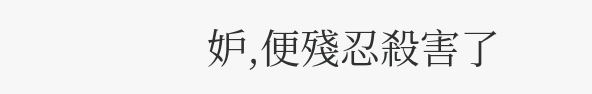妒,便殘忍殺害了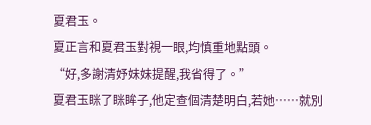夏君玉。
夏正言和夏君玉對視一眼,均慎重地點頭。
“好,多謝清妤妹妹提醒,我省得了。”
夏君玉眯了眯眸子,他定查個清楚明白,若她……就別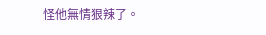怪他無情狠辣了。